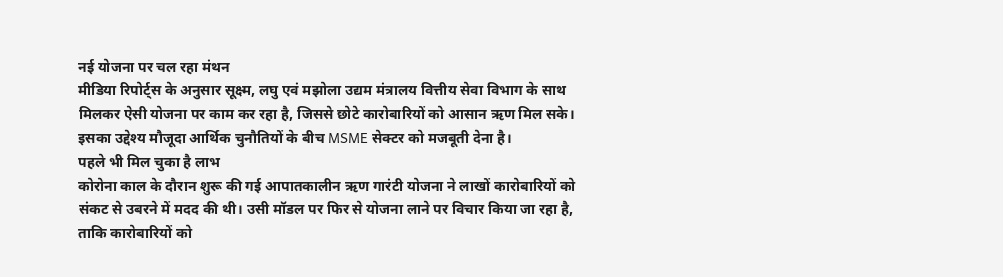नई योजना पर चल रहा मंथन
मीडिया रिपोर्ट्स के अनुसार सूक्ष्म, लघु एवं मझोला उद्यम मंत्रालय वित्तीय सेवा विभाग के साथ मिलकर ऐसी योजना पर काम कर रहा है, जिससे छोटे कारोबारियों को आसान ऋण मिल सके। इसका उद्देश्य मौजूदा आर्थिक चुनौतियों के बीच MSME सेक्टर को मजबूती देना है।
पहले भी मिल चुका है लाभ
कोरोना काल के दौरान शुरू की गई आपातकालीन ऋण गारंटी योजना ने लाखों कारोबारियों को संकट से उबरने में मदद की थी। उसी मॉडल पर फिर से योजना लाने पर विचार किया जा रहा है, ताकि कारोबारियों को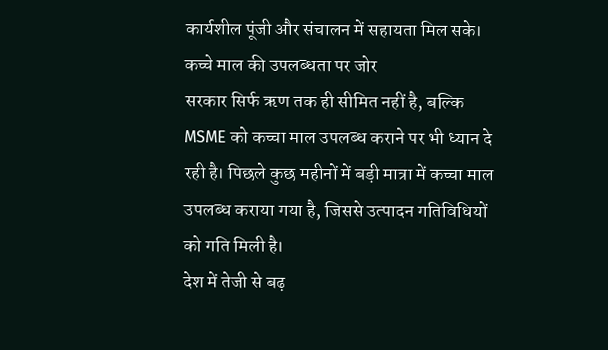कार्यशील पूंजी और संचालन में सहायता मिल सके।
कच्चे माल की उपलब्धता पर जोर
सरकार सिर्फ ऋण तक ही सीमित नहीं है, बल्कि MSME को कच्चा माल उपलब्ध कराने पर भी ध्यान दे रही है। पिछले कुछ महीनों में बड़ी मात्रा में कच्चा माल उपलब्ध कराया गया है, जिससे उत्पादन गतिविधियों को गति मिली है।
देश में तेजी से बढ़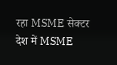रहा MSME सेक्टर
देश में MSME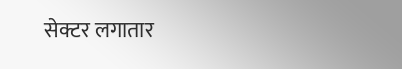सेक्टर लगातार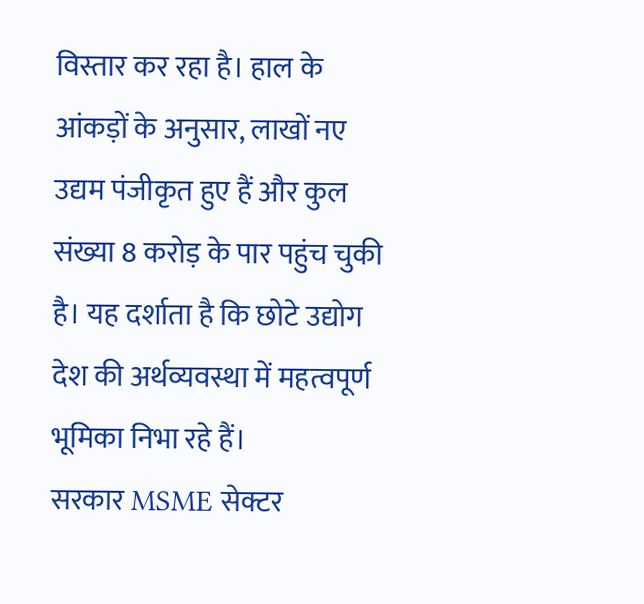विस्तार कर रहा है। हाल के आंकड़ों के अनुसार, लाखों नए उद्यम पंजीकृत हुए हैं और कुल संख्या 8 करोड़ के पार पहुंच चुकी है। यह दर्शाता है कि छोटे उद्योग देश की अर्थव्यवस्था में महत्वपूर्ण भूमिका निभा रहे हैं।
सरकार MSME सेक्टर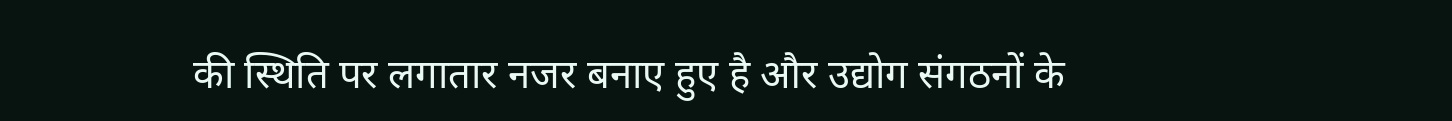की स्थिति पर लगातार नजर बनाए हुए है और उद्योग संगठनों के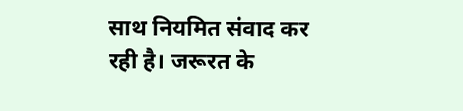साथ नियमित संवाद कर रही है। जरूरत के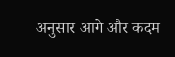अनुसार आगे और कदम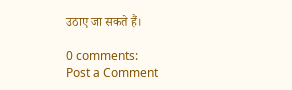उठाए जा सकते हैं।

0 comments:
Post a Comment